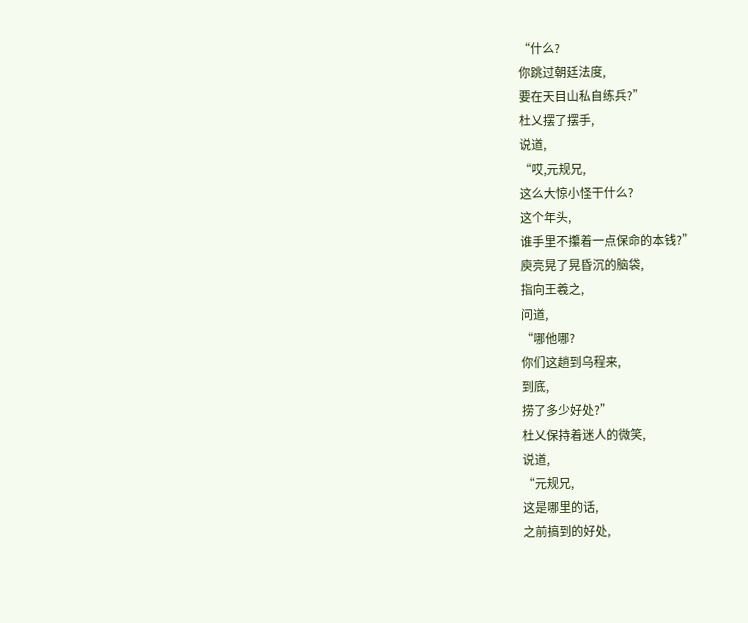“什么?
你跳过朝廷法度,
要在天目山私自练兵?”
杜乂摆了摆手,
说道,
“哎,元规兄,
这么大惊小怪干什么?
这个年头,
谁手里不攥着一点保命的本钱?”
庾亮晃了晃昏沉的脑袋,
指向王羲之,
问道,
“哪他哪?
你们这趟到乌程来,
到底,
捞了多少好处?”
杜乂保持着迷人的微笑,
说道,
“元规兄,
这是哪里的话,
之前搞到的好处,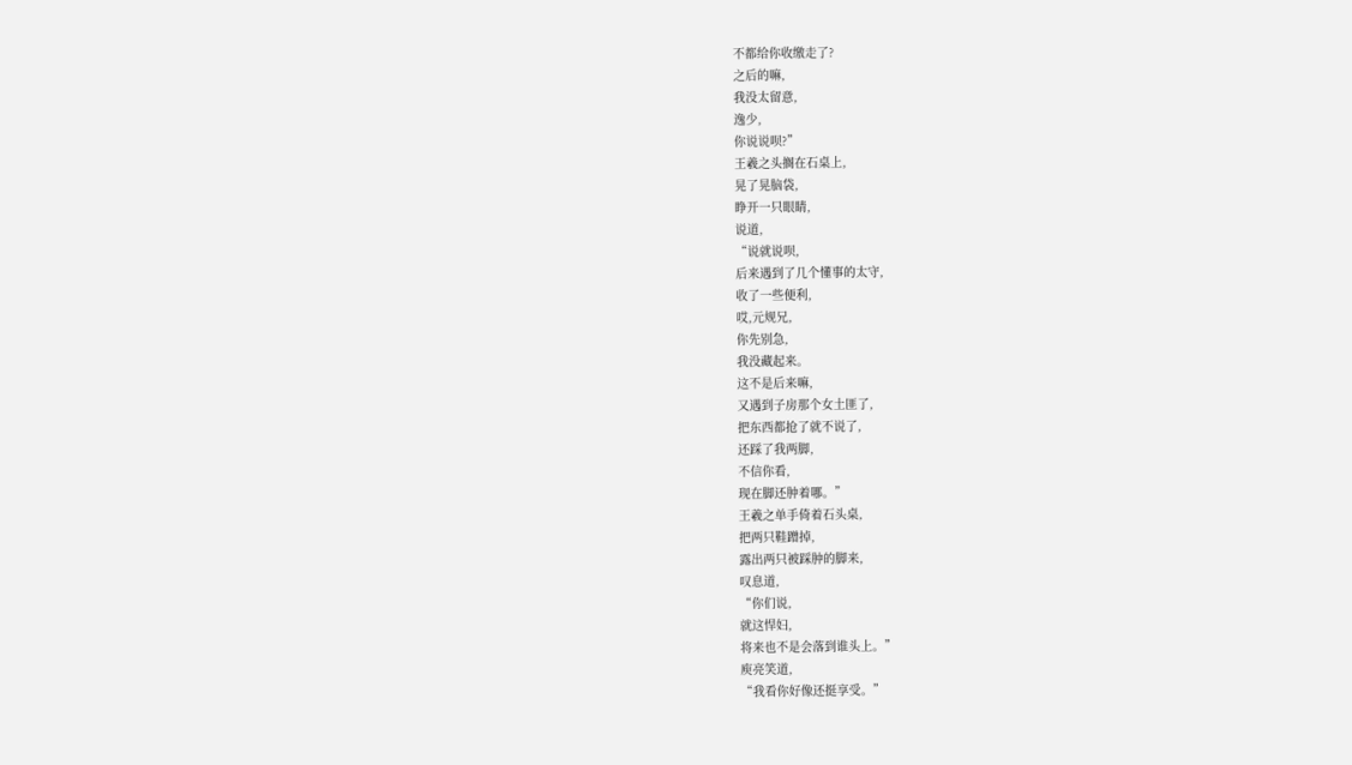不都给你收缴走了?
之后的嘛,
我没太留意,
逸少,
你说说呗?”
王羲之头搁在石桌上,
晃了晃脑袋,
睁开一只眼睛,
说道,
“说就说呗,
后来遇到了几个懂事的太守,
收了一些便利,
哎,元规兄,
你先别急,
我没藏起来。
这不是后来嘛,
又遇到子房那个女土匪了,
把东西都抢了就不说了,
还踩了我两脚,
不信你看,
现在脚还肿着哪。”
王羲之单手倚着石头桌,
把两只鞋蹭掉,
露出两只被踩肿的脚来,
叹息道,
“你们说,
就这悍妇,
将来也不是会落到谁头上。”
庾亮笑道,
“我看你好像还挺享受。”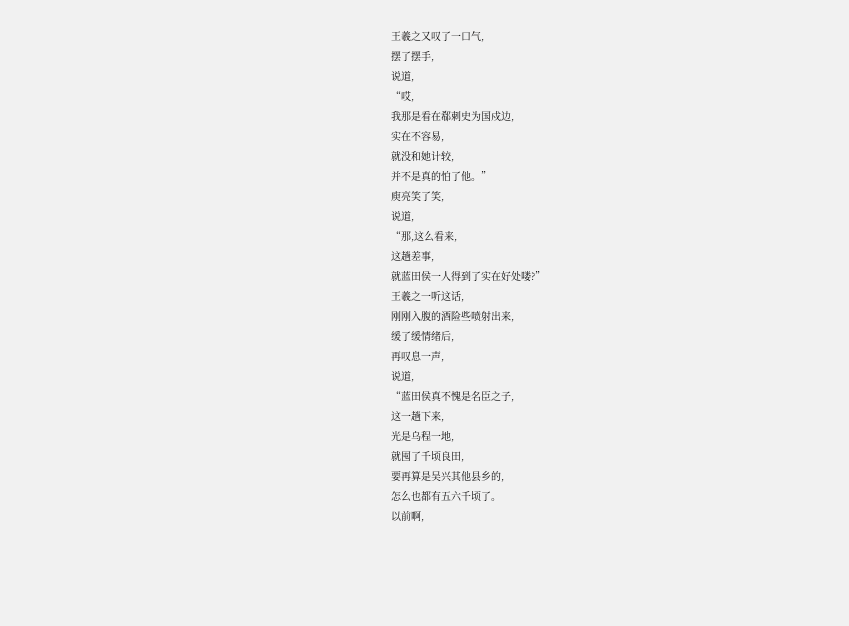王羲之又叹了一口气,
摆了摆手,
说道,
“哎,
我那是看在郗刺史为国戍边,
实在不容易,
就没和她计较,
并不是真的怕了他。”
庾亮笑了笑,
说道,
“那,这么看来,
这趟差事,
就蓝田侯一人得到了实在好处喽?”
王羲之一听这话,
刚刚入腹的酒险些喷射出来,
缓了缓情绪后,
再叹息一声,
说道,
“蓝田侯真不愧是名臣之子,
这一趟下来,
光是乌程一地,
就囤了千顷良田,
要再算是吴兴其他县乡的,
怎么也都有五六千顷了。
以前啊,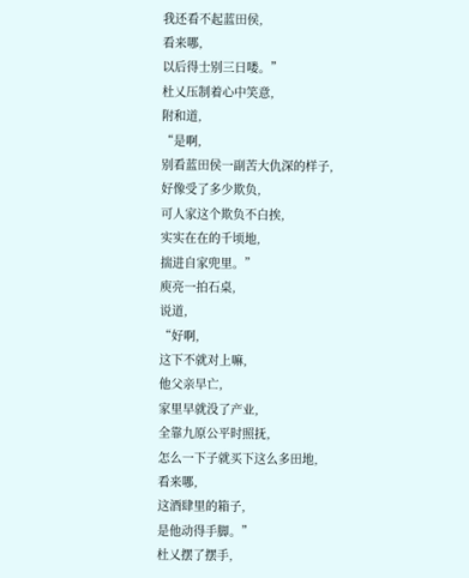我还看不起蓝田侯,
看来哪,
以后得士别三日喽。”
杜乂压制着心中笑意,
附和道,
“是啊,
别看蓝田侯一副苦大仇深的样子,
好像受了多少欺负,
可人家这个欺负不白挨,
实实在在的千顷地,
揣进自家兜里。”
庾亮一拍石桌,
说道,
“好啊,
这下不就对上嘛,
他父亲早亡,
家里早就没了产业,
全靠九原公平时照抚,
怎么一下子就买下这么多田地,
看来哪,
这酒肆里的箱子,
是他动得手脚。”
杜乂摆了摆手,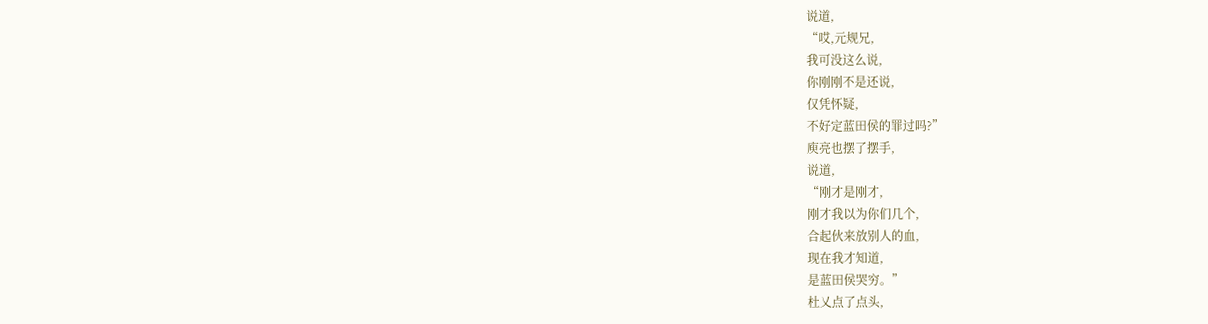说道,
“哎,元规兄,
我可没这么说,
你刚刚不是还说,
仅凭怀疑,
不好定蓝田侯的罪过吗?”
庾亮也摆了摆手,
说道,
“刚才是刚才,
刚才我以为你们几个,
合起伙来放别人的血,
现在我才知道,
是蓝田侯哭穷。”
杜乂点了点头,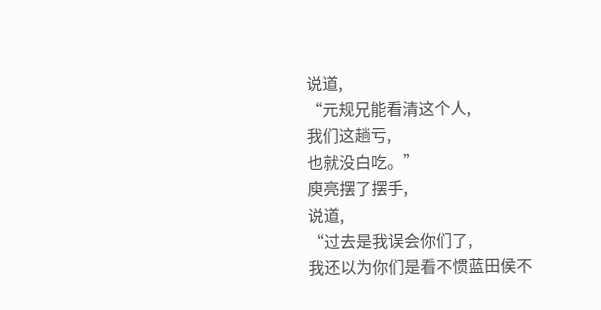说道,
“元规兄能看清这个人,
我们这趟亏,
也就没白吃。”
庾亮摆了摆手,
说道,
“过去是我误会你们了,
我还以为你们是看不惯蓝田侯不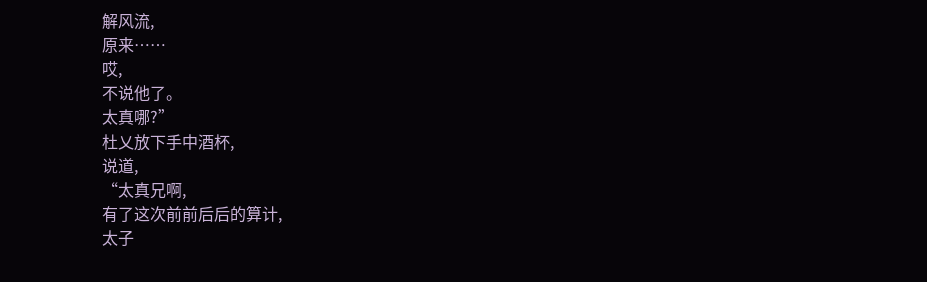解风流,
原来……
哎,
不说他了。
太真哪?”
杜乂放下手中酒杯,
说道,
“太真兄啊,
有了这次前前后后的算计,
太子